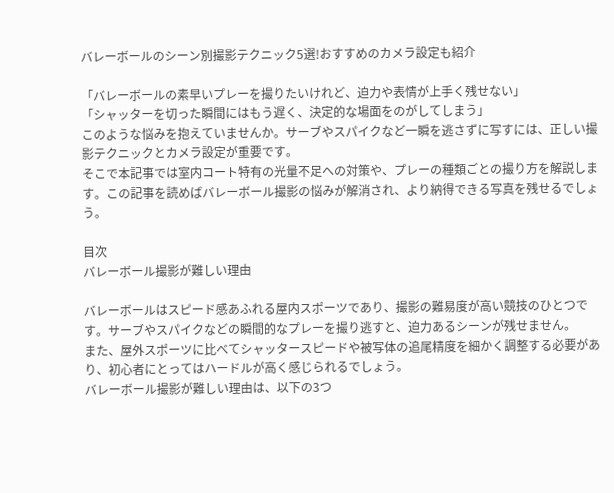バレーボールのシーン別撮影テクニック5選!おすすめのカメラ設定も紹介

「バレーボールの素早いプレーを撮りたいけれど、迫力や表情が上手く残せない」
「シャッターを切った瞬間にはもう遅く、決定的な場面をのがしてしまう」
このような悩みを抱えていませんか。サーブやスパイクなど一瞬を逃さずに写すには、正しい撮影テクニックとカメラ設定が重要です。
そこで本記事では室内コート特有の光量不足への対策や、プレーの種類ごとの撮り方を解説します。この記事を読めばバレーボール撮影の悩みが解消され、より納得できる写真を残せるでしょう。

目次
バレーボール撮影が難しい理由

バレーボールはスピード感あふれる屋内スポーツであり、撮影の難易度が高い競技のひとつです。サーブやスパイクなどの瞬間的なプレーを撮り逃すと、迫力あるシーンが残せません。
また、屋外スポーツに比べてシャッタースピードや被写体の追尾精度を細かく調整する必要があり、初心者にとってはハードルが高く感じられるでしょう。
バレーボール撮影が難しい理由は、以下の3つ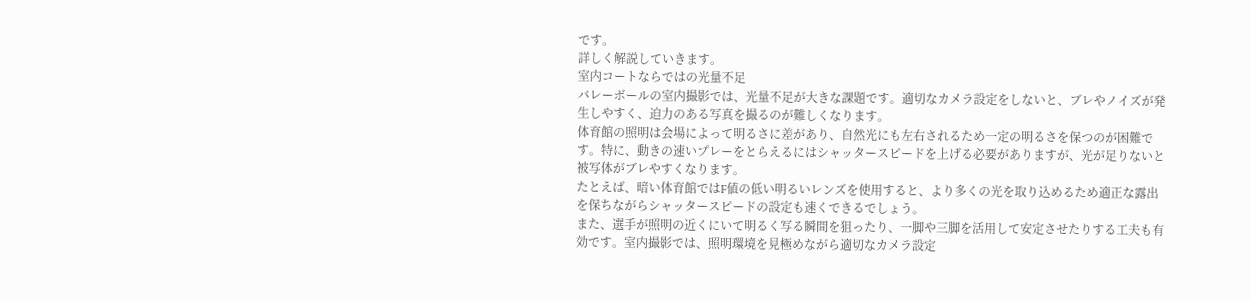です。
詳しく解説していきます。
室内コートならではの光量不足
バレーボールの室内撮影では、光量不足が大きな課題です。適切なカメラ設定をしないと、ブレやノイズが発生しやすく、迫力のある写真を撮るのが難しくなります。
体育館の照明は会場によって明るさに差があり、自然光にも左右されるため一定の明るさを保つのが困難です。特に、動きの速いプレーをとらえるにはシャッタースピードを上げる必要がありますが、光が足りないと被写体がブレやすくなります。
たとえば、暗い体育館ではF値の低い明るいレンズを使用すると、より多くの光を取り込めるため適正な露出を保ちながらシャッタースピードの設定も速くできるでしょう。
また、選手が照明の近くにいて明るく写る瞬間を狙ったり、一脚や三脚を活用して安定させたりする工夫も有効です。室内撮影では、照明環境を見極めながら適切なカメラ設定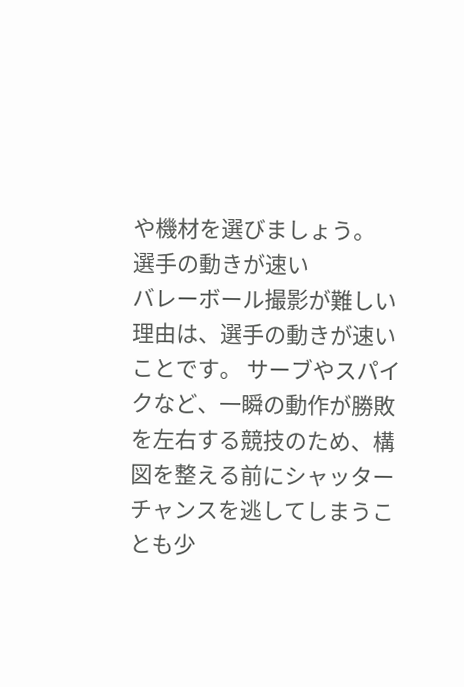や機材を選びましょう。
選手の動きが速い
バレーボール撮影が難しい理由は、選手の動きが速いことです。 サーブやスパイクなど、一瞬の動作が勝敗を左右する競技のため、構図を整える前にシャッターチャンスを逃してしまうことも少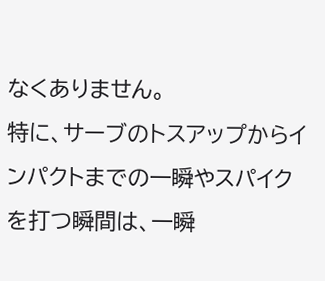なくありません。
特に、サーブのトスアップからインパクトまでの一瞬やスパイクを打つ瞬間は、一瞬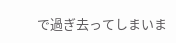で過ぎ去ってしまいま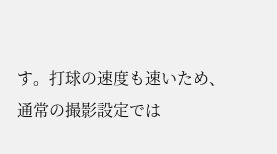す。打球の速度も速いため、通常の撮影設定では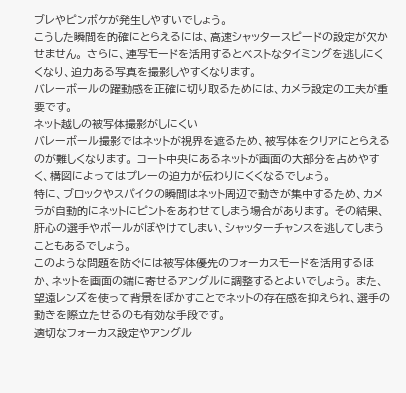ブレやピンボケが発生しやすいでしょう。
こうした瞬間を的確にとらえるには、高速シャッタースピードの設定が欠かせません。 さらに、連写モードを活用するとベストなタイミングを逃しにくくなり、迫力ある写真を撮影しやすくなります。
バレーボールの躍動感を正確に切り取るためには、カメラ設定の工夫が重要です。
ネット越しの被写体撮影がしにくい
バレーボール撮影ではネットが視界を遮るため、被写体をクリアにとらえるのが難しくなります。 コート中央にあるネットが画面の大部分を占めやすく、構図によってはプレーの迫力が伝わりにくくなるでしょう。
特に、ブロックやスパイクの瞬間はネット周辺で動きが集中するため、カメラが自動的にネットにピントをあわせてしまう場合があります。 その結果、肝心の選手やボールがぼやけてしまい、シャッターチャンスを逃してしまうこともあるでしょう。
このような問題を防ぐには被写体優先のフォーカスモードを活用するほか、ネットを画面の端に寄せるアングルに調整するとよいでしょう。 また、望遠レンズを使って背景をぼかすことでネットの存在感を抑えられ、選手の動きを際立たせるのも有効な手段です。
適切なフォーカス設定やアングル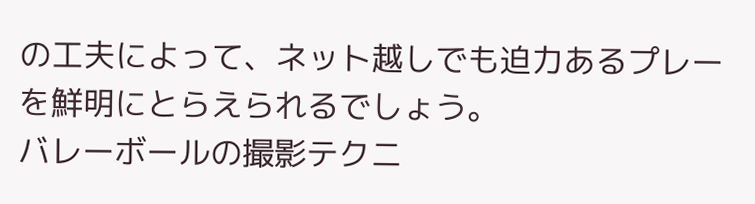の工夫によって、ネット越しでも迫力あるプレーを鮮明にとらえられるでしょう。
バレーボールの撮影テクニ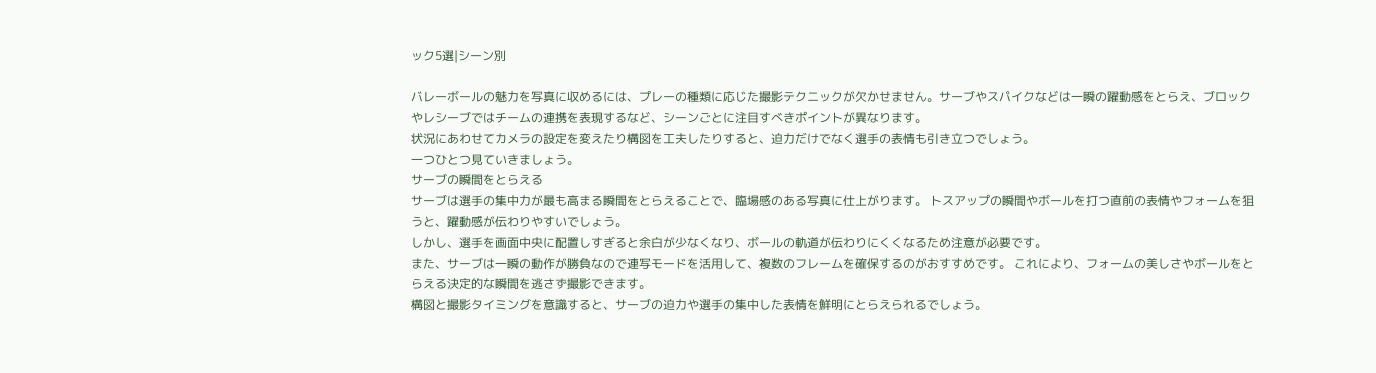ック5選|シーン別

バレーボールの魅力を写真に収めるには、プレーの種類に応じた撮影テクニックが欠かせません。サーブやスパイクなどは一瞬の躍動感をとらえ、ブロックやレシーブではチームの連携を表現するなど、シーンごとに注目すべきポイントが異なります。
状況にあわせてカメラの設定を変えたり構図を工夫したりすると、迫力だけでなく選手の表情も引き立つでしょう。
一つひとつ見ていきましょう。
サーブの瞬間をとらえる
サーブは選手の集中力が最も高まる瞬間をとらえることで、臨場感のある写真に仕上がります。 トスアップの瞬間やボールを打つ直前の表情やフォームを狙うと、躍動感が伝わりやすいでしょう。
しかし、選手を画面中央に配置しすぎると余白が少なくなり、ボールの軌道が伝わりにくくなるため注意が必要です。
また、サーブは一瞬の動作が勝負なので連写モードを活用して、複数のフレームを確保するのがおすすめです。 これにより、フォームの美しさやボールをとらえる決定的な瞬間を逃さず撮影できます。
構図と撮影タイミングを意識すると、サーブの迫力や選手の集中した表情を鮮明にとらえられるでしょう。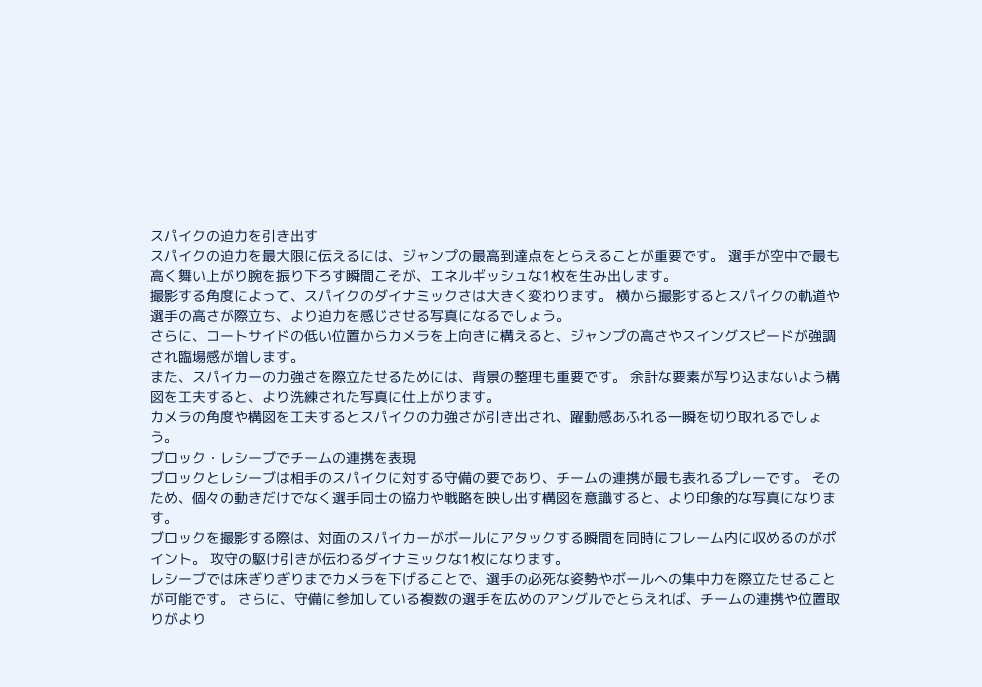スパイクの迫力を引き出す
スパイクの迫力を最大限に伝えるには、ジャンプの最高到達点をとらえることが重要です。 選手が空中で最も高く舞い上がり腕を振り下ろす瞬間こそが、エネルギッシュな1枚を生み出します。
撮影する角度によって、スパイクのダイナミックさは大きく変わります。 横から撮影するとスパイクの軌道や選手の高さが際立ち、より迫力を感じさせる写真になるでしょう。
さらに、コートサイドの低い位置からカメラを上向きに構えると、ジャンプの高さやスイングスピードが強調され臨場感が増します。
また、スパイカーの力強さを際立たせるためには、背景の整理も重要です。 余計な要素が写り込まないよう構図を工夫すると、より洗練された写真に仕上がります。
カメラの角度や構図を工夫するとスパイクの力強さが引き出され、躍動感あふれる一瞬を切り取れるでしょう。
ブロック・レシーブでチームの連携を表現
ブロックとレシーブは相手のスパイクに対する守備の要であり、チームの連携が最も表れるプレーです。 そのため、個々の動きだけでなく選手同士の協力や戦略を映し出す構図を意識すると、より印象的な写真になります。
ブロックを撮影する際は、対面のスパイカーがボールにアタックする瞬間を同時にフレーム内に収めるのがポイント。 攻守の駆け引きが伝わるダイナミックな1枚になります。
レシーブでは床ぎりぎりまでカメラを下げることで、選手の必死な姿勢やボールへの集中力を際立たせることが可能です。 さらに、守備に参加している複数の選手を広めのアングルでとらえれば、チームの連携や位置取りがより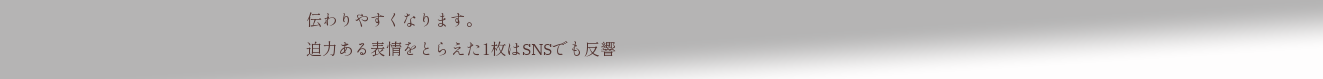伝わりやすくなります。
迫力ある表情をとらえた1枚はSNSでも反響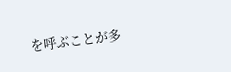を呼ぶことが多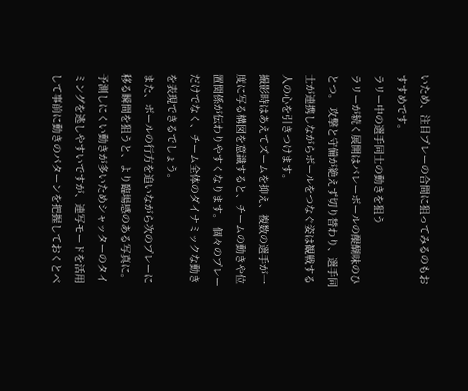いため、注目プレーの合間に狙ってみるのもおすすめです。
ラリー中の選手同士の動きを狙う
ラリーが続く展開はバレーボールの醍醐味のひとつ。 攻撃と守備が絶えず切り替わり、選手同士が連携しながらボールをつなぐ姿は観戦する人の心を引きつけます。
撮影時はあえてズームを抑え、複数の選手が一度に写る構図を意識すると、チームの動きや位置関係が伝わりやすくなります。 個々のプレーだけでなく、チーム全体のダイナミックな動きを表現できるでしょう。
また、ボールの行方を追いながら次のプレーに移る瞬間を狙うと、より臨場感のある写真に。 予測しにくい動きが多いためシャッターのタイミングを逃しやすいですが、連写モードを活用して事前に動きのパターンを把握しておくとベ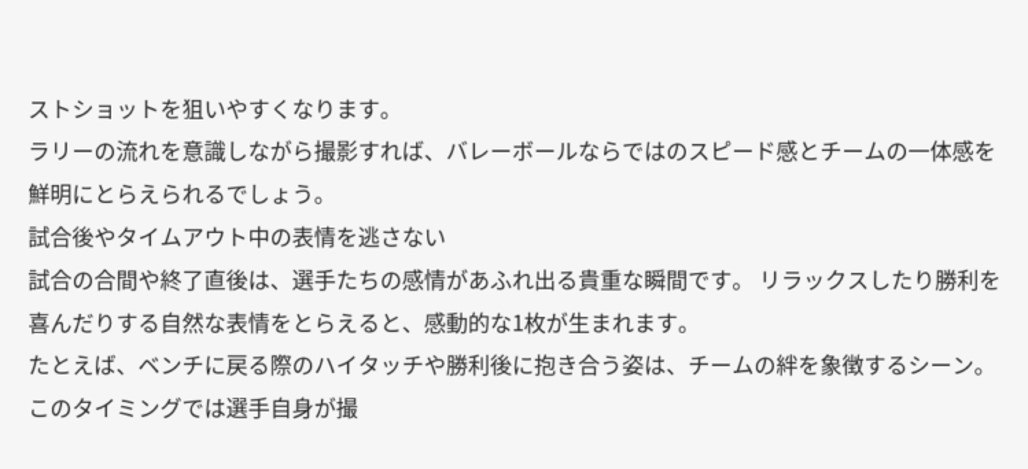ストショットを狙いやすくなります。
ラリーの流れを意識しながら撮影すれば、バレーボールならではのスピード感とチームの一体感を鮮明にとらえられるでしょう。
試合後やタイムアウト中の表情を逃さない
試合の合間や終了直後は、選手たちの感情があふれ出る貴重な瞬間です。 リラックスしたり勝利を喜んだりする自然な表情をとらえると、感動的な1枚が生まれます。
たとえば、ベンチに戻る際のハイタッチや勝利後に抱き合う姿は、チームの絆を象徴するシーン。 このタイミングでは選手自身が撮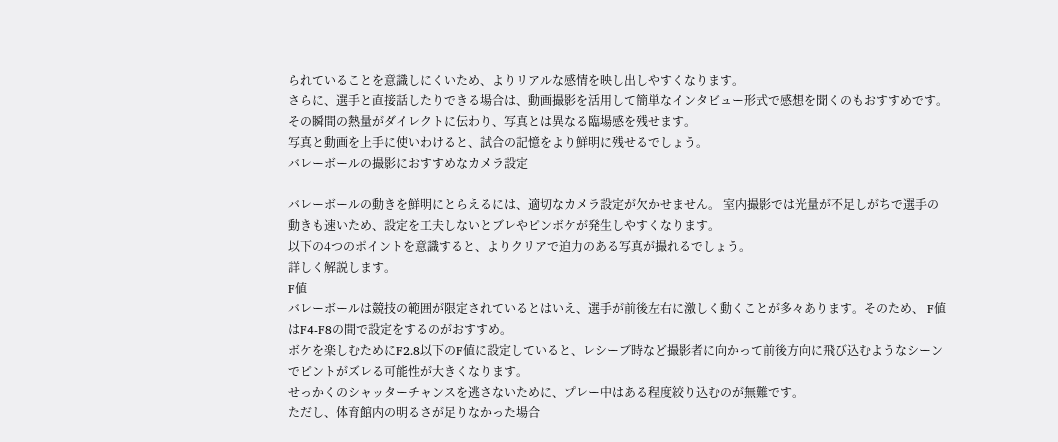られていることを意識しにくいため、よりリアルな感情を映し出しやすくなります。
さらに、選手と直接話したりできる場合は、動画撮影を活用して簡単なインタビュー形式で感想を聞くのもおすすめです。 その瞬間の熱量がダイレクトに伝わり、写真とは異なる臨場感を残せます。
写真と動画を上手に使いわけると、試合の記憶をより鮮明に残せるでしょう。
バレーボールの撮影におすすめなカメラ設定

バレーボールの動きを鮮明にとらえるには、適切なカメラ設定が欠かせません。 室内撮影では光量が不足しがちで選手の動きも速いため、設定を工夫しないとブレやピンボケが発生しやすくなります。
以下の4つのポイントを意識すると、よりクリアで迫力のある写真が撮れるでしょう。
詳しく解説します。
F値
バレーボールは競技の範囲が限定されているとはいえ、選手が前後左右に激しく動くことが多々あります。そのため、 F値はF4-F8の間で設定をするのがおすすめ。
ボケを楽しむためにF2.8以下のF値に設定していると、レシーブ時など撮影者に向かって前後方向に飛び込むようなシーンでピントがズレる可能性が大きくなります。
せっかくのシャッターチャンスを逃さないために、プレー中はある程度絞り込むのが無難です。
ただし、体育館内の明るさが足りなかった場合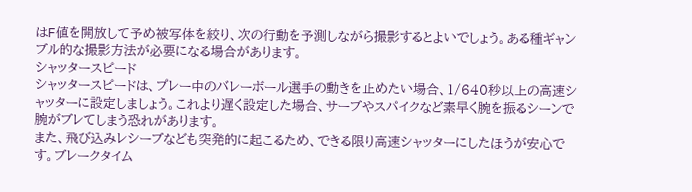はF値を開放して予め被写体を絞り、次の行動を予測しながら撮影するとよいでしょう。ある種ギャンブル的な撮影方法が必要になる場合があります。
シャッタースピード
シャッタースピードは、プレー中のバレーボール選手の動きを止めたい場合、1/640秒以上の高速シャッターに設定しましょう。これより遅く設定した場合、サーブやスパイクなど素早く腕を振るシーンで腕がブレてしまう恐れがあります。
また、飛び込みレシーブなども突発的に起こるため、できる限り高速シャッターにしたほうが安心です。ブレークタイム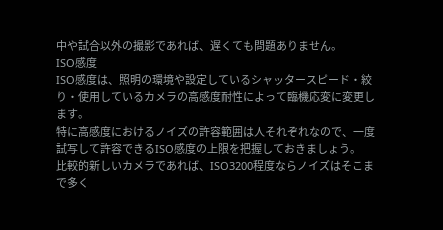中や試合以外の撮影であれば、遅くても問題ありません。
ISO感度
ISO感度は、照明の環境や設定しているシャッタースピード・絞り・使用しているカメラの高感度耐性によって臨機応変に変更します。
特に高感度におけるノイズの許容範囲は人それぞれなので、一度試写して許容できるISO感度の上限を把握しておきましょう。
比較的新しいカメラであれば、ISO3200程度ならノイズはそこまで多く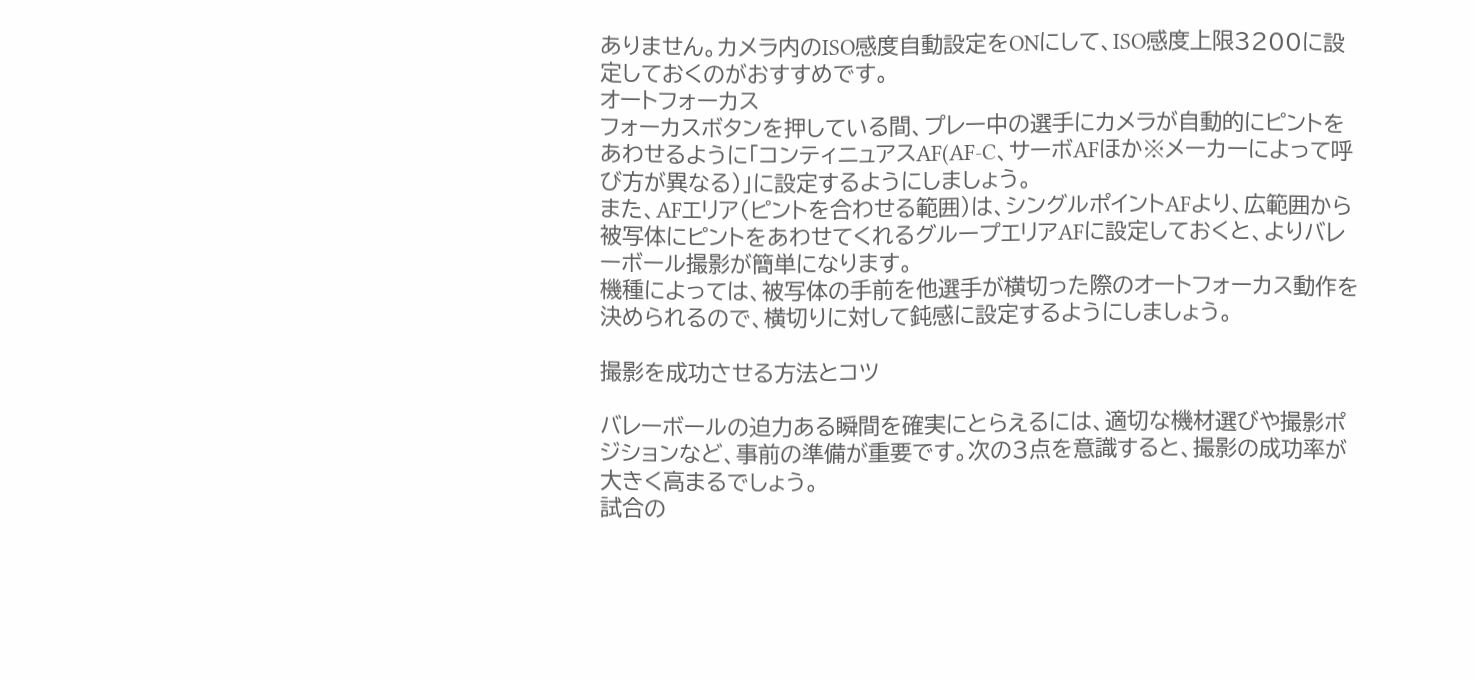ありません。カメラ内のISO感度自動設定をONにして、ISO感度上限3200に設定しておくのがおすすめです。
オートフォーカス
フォーカスボタンを押している間、プレー中の選手にカメラが自動的にピントをあわせるように「コンティニュアスAF(AF-C、サーボAFほか※メーカーによって呼び方が異なる)」に設定するようにしましょう。
また、AFエリア(ピントを合わせる範囲)は、シングルポイントAFより、広範囲から被写体にピントをあわせてくれるグループエリアAFに設定しておくと、よりバレーボール撮影が簡単になります。
機種によっては、被写体の手前を他選手が横切った際のオートフォーカス動作を決められるので、横切りに対して鈍感に設定するようにしましょう。

撮影を成功させる方法とコツ

バレーボールの迫力ある瞬間を確実にとらえるには、適切な機材選びや撮影ポジションなど、事前の準備が重要です。次の3点を意識すると、撮影の成功率が大きく高まるでしょう。
試合の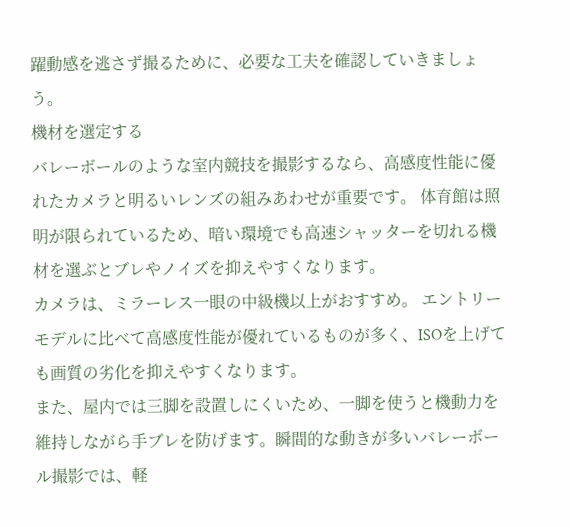躍動感を逃さず撮るために、必要な工夫を確認していきましょう。
機材を選定する
バレーボールのような室内競技を撮影するなら、高感度性能に優れたカメラと明るいレンズの組みあわせが重要です。 体育館は照明が限られているため、暗い環境でも高速シャッターを切れる機材を選ぶとブレやノイズを抑えやすくなります。
カメラは、ミラーレス一眼の中級機以上がおすすめ。 エントリーモデルに比べて高感度性能が優れているものが多く、ISOを上げても画質の劣化を抑えやすくなります。
また、屋内では三脚を設置しにくいため、一脚を使うと機動力を維持しながら手ブレを防げます。瞬間的な動きが多いバレーボール撮影では、軽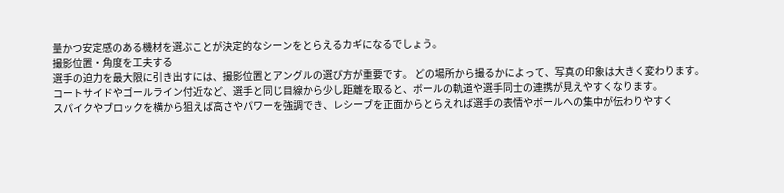量かつ安定感のある機材を選ぶことが決定的なシーンをとらえるカギになるでしょう。
撮影位置・角度を工夫する
選手の迫力を最大限に引き出すには、撮影位置とアングルの選び方が重要です。 どの場所から撮るかによって、写真の印象は大きく変わります。
コートサイドやゴールライン付近など、選手と同じ目線から少し距離を取ると、ボールの軌道や選手同士の連携が見えやすくなります。
スパイクやブロックを横から狙えば高さやパワーを強調でき、レシーブを正面からとらえれば選手の表情やボールへの集中が伝わりやすく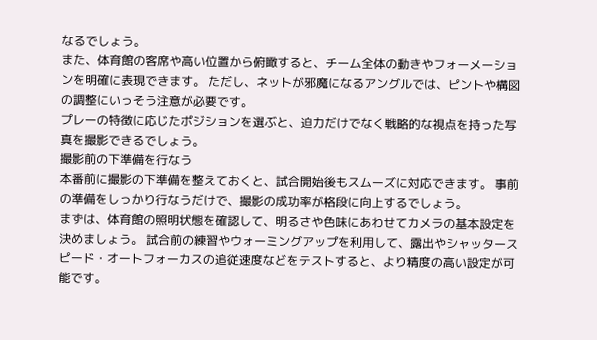なるでしょう。
また、体育館の客席や高い位置から俯瞰すると、チーム全体の動きやフォーメーションを明確に表現できます。 ただし、ネットが邪魔になるアングルでは、ピントや構図の調整にいっそう注意が必要です。
プレーの特徴に応じたポジションを選ぶと、迫力だけでなく戦略的な視点を持った写真を撮影できるでしょう。
撮影前の下準備を行なう
本番前に撮影の下準備を整えておくと、試合開始後もスムーズに対応できます。 事前の準備をしっかり行なうだけで、撮影の成功率が格段に向上するでしょう。
まずは、体育館の照明状態を確認して、明るさや色味にあわせてカメラの基本設定を決めましょう。 試合前の練習やウォーミングアップを利用して、露出やシャッタースピード・オートフォーカスの追従速度などをテストすると、より精度の高い設定が可能です。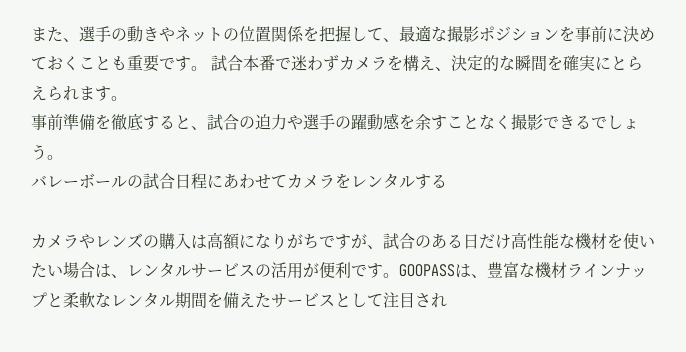また、選手の動きやネットの位置関係を把握して、最適な撮影ポジションを事前に決めておくことも重要です。 試合本番で迷わずカメラを構え、決定的な瞬間を確実にとらえられます。
事前準備を徹底すると、試合の迫力や選手の躍動感を余すことなく撮影できるでしょう。
バレーボールの試合日程にあわせてカメラをレンタルする

カメラやレンズの購入は高額になりがちですが、試合のある日だけ高性能な機材を使いたい場合は、レンタルサービスの活用が便利です。GOOPASSは、豊富な機材ラインナップと柔軟なレンタル期間を備えたサービスとして注目され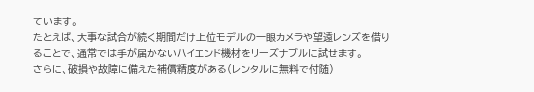ています。
たとえば、大事な試合が続く期間だけ上位モデルの一眼カメラや望遠レンズを借りることで、通常では手が届かないハイエンド機材をリーズナブルに試せます。
さらに、破損や故障に備えた補償精度がある(レンタルに無料で付随)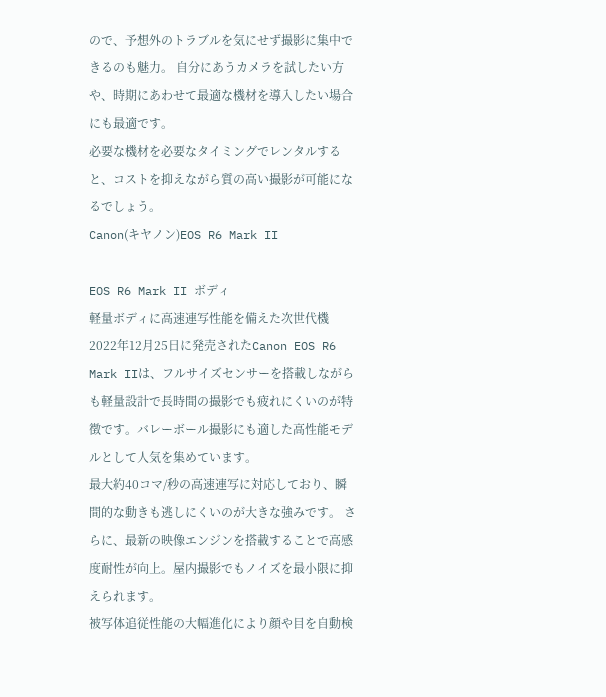ので、予想外のトラブルを気にせず撮影に集中できるのも魅力。 自分にあうカメラを試したい方や、時期にあわせて最適な機材を導入したい場合にも最適です。
必要な機材を必要なタイミングでレンタルすると、コストを抑えながら質の高い撮影が可能になるでしょう。
Canon(キヤノン)EOS R6 Mark II

EOS R6 Mark II ボディ
軽量ボディに高速連写性能を備えた次世代機
2022年12月25日に発売されたCanon EOS R6 Mark IIは、フルサイズセンサーを搭載しながらも軽量設計で長時間の撮影でも疲れにくいのが特徴です。バレーボール撮影にも適した高性能モデルとして人気を集めています。
最大約40コマ/秒の高速連写に対応しており、瞬間的な動きも逃しにくいのが大きな強みです。 さらに、最新の映像エンジンを搭載することで高感度耐性が向上。屋内撮影でもノイズを最小限に抑えられます。
被写体追従性能の大幅進化により顔や目を自動検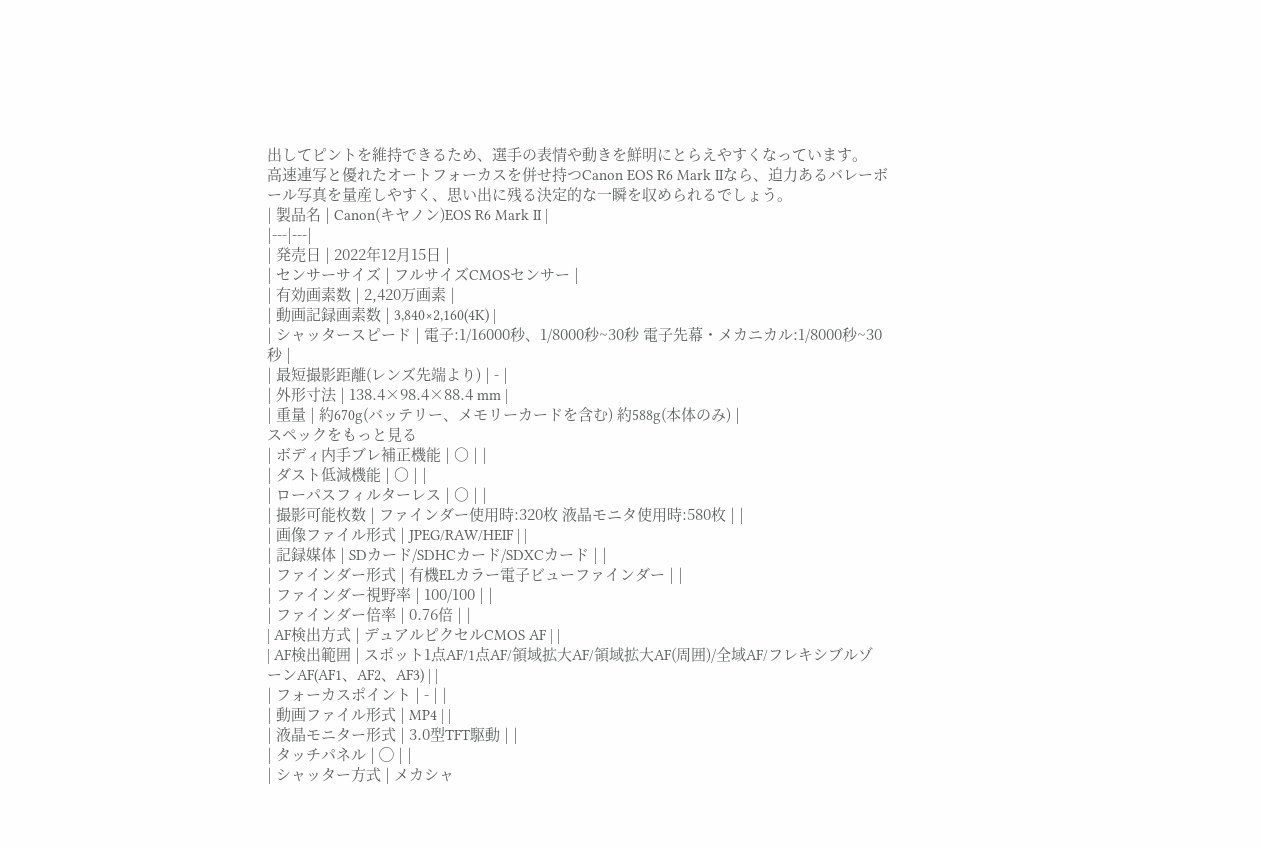出してピントを維持できるため、選手の表情や動きを鮮明にとらえやすくなっています。
高速連写と優れたオートフォーカスを併せ持つCanon EOS R6 Mark IIなら、迫力あるバレーボール写真を量産しやすく、思い出に残る決定的な一瞬を収められるでしょう。
| 製品名 | Canon(キヤノン)EOS R6 Mark II |
|---|---|
| 発売日 | 2022年12月15日 |
| センサーサイズ | フルサイズCMOSセンサー |
| 有効画素数 | 2,420万画素 |
| 動画記録画素数 | 3,840×2,160(4K) |
| シャッタースピード | 電子:1/16000秒、1/8000秒~30秒 電子先幕・メカニカル:1/8000秒~30秒 |
| 最短撮影距離(レンズ先端より) | - |
| 外形寸法 | 138.4×98.4×88.4 mm |
| 重量 | 約670g(バッテリー、メモリーカードを含む) 約588g(本体のみ) |
スペックをもっと見る
| ボディ内手ブレ補正機能 | ○ | |
| ダスト低減機能 | ○ | |
| ローパスフィルターレス | ○ | |
| 撮影可能枚数 | ファインダー使用時:320枚 液晶モニタ使用時:580枚 | |
| 画像ファイル形式 | JPEG/RAW/HEIF | |
| 記録媒体 | SDカード/SDHCカード/SDXCカード | |
| ファインダー形式 | 有機ELカラー電子ビューファインダー | |
| ファインダー視野率 | 100/100 | |
| ファインダー倍率 | 0.76倍 | |
| AF検出方式 | デュアルピクセルCMOS AF | |
| AF検出範囲 | スポット1点AF/1点AF/領域拡大AF/領域拡大AF(周囲)/全域AF/フレキシブルゾーンAF(AF1、AF2、AF3) | |
| フォーカスポイント | - | |
| 動画ファイル形式 | MP4 | |
| 液晶モニター形式 | 3.0型TFT駆動 | |
| タッチパネル | ◯ | |
| シャッター方式 | メカシャ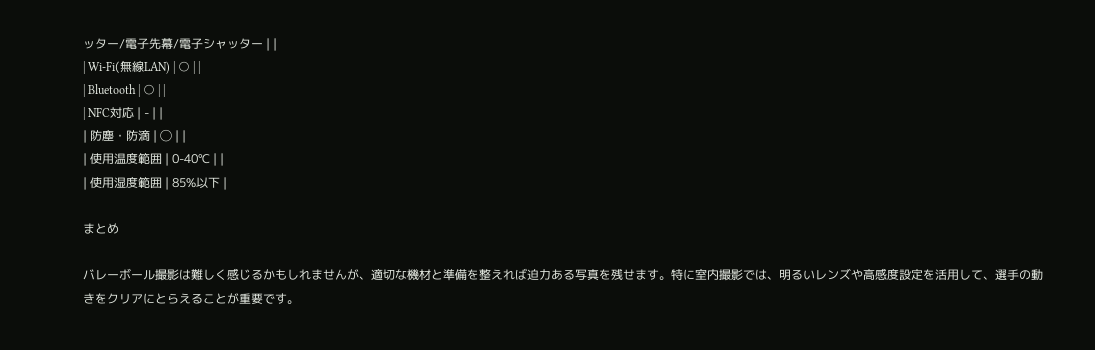ッター/電子先幕/電子シャッター | |
| Wi-Fi(無線LAN) | ○ | |
| Bluetooth | ○ | |
| NFC対応 | - | |
| 防塵・防滴 | ◯ | |
| 使用温度範囲 | 0-40℃ | |
| 使用湿度範囲 | 85%以下 |

まとめ

バレーボール撮影は難しく感じるかもしれませんが、適切な機材と準備を整えれば迫力ある写真を残せます。特に室内撮影では、明るいレンズや高感度設定を活用して、選手の動きをクリアにとらえることが重要です。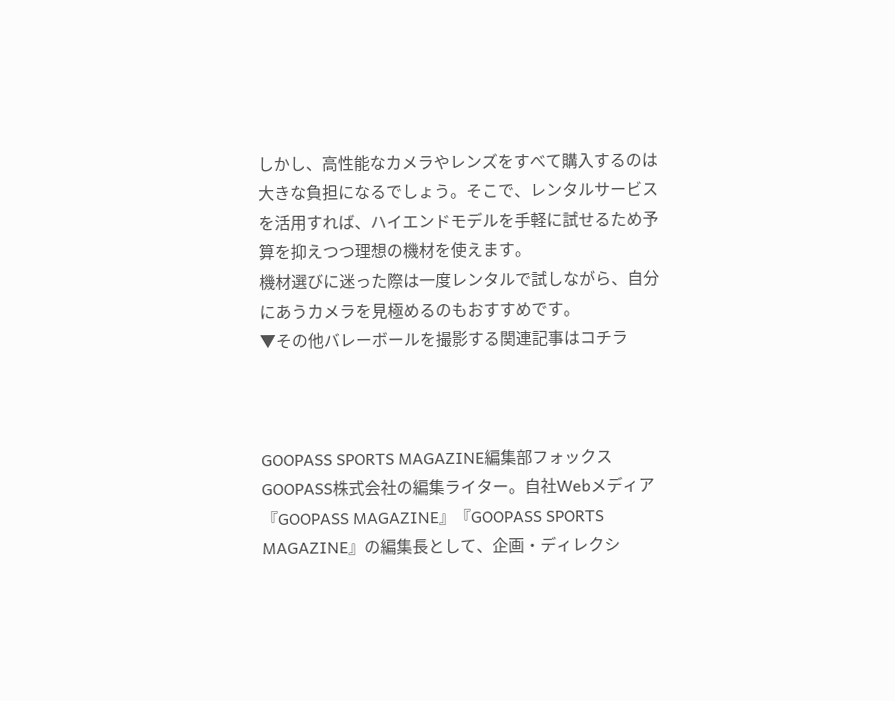しかし、高性能なカメラやレンズをすべて購入するのは大きな負担になるでしょう。そこで、レンタルサービスを活用すれば、ハイエンドモデルを手軽に試せるため予算を抑えつつ理想の機材を使えます。
機材選びに迷った際は一度レンタルで試しながら、自分にあうカメラを見極めるのもおすすめです。
▼その他バレーボールを撮影する関連記事はコチラ



GOOPASS SPORTS MAGAZINE編集部フォックス
GOOPASS株式会社の編集ライター。自社Webメディア『GOOPASS MAGAZINE』『GOOPASS SPORTS MAGAZINE』の編集長として、企画・ディレクシ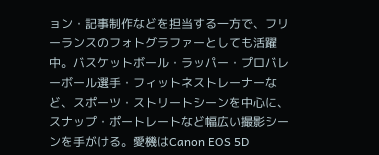ョン・記事制作などを担当する一方で、フリーランスのフォトグラファーとしても活躍中。バスケットボール・ラッパー・プロバレーボール選手・フィットネストレーナーなど、スポーツ・ストリートシーンを中心に、スナップ・ポートレートなど幅広い撮影シーンを手がける。愛機はCanon EOS 5D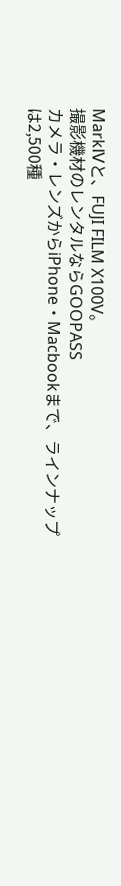MarkⅣと、FUJI FILM X100V。
撮影機材のレンタルならGOOPASS
カメラ・レンズからiPhone・Macbookまで、ラインナップは2,500種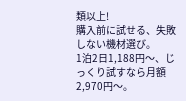類以上!
購入前に試せる、失敗しない機材選び。
1泊2日1,188円〜、じっくり試すなら月額2,970円〜。